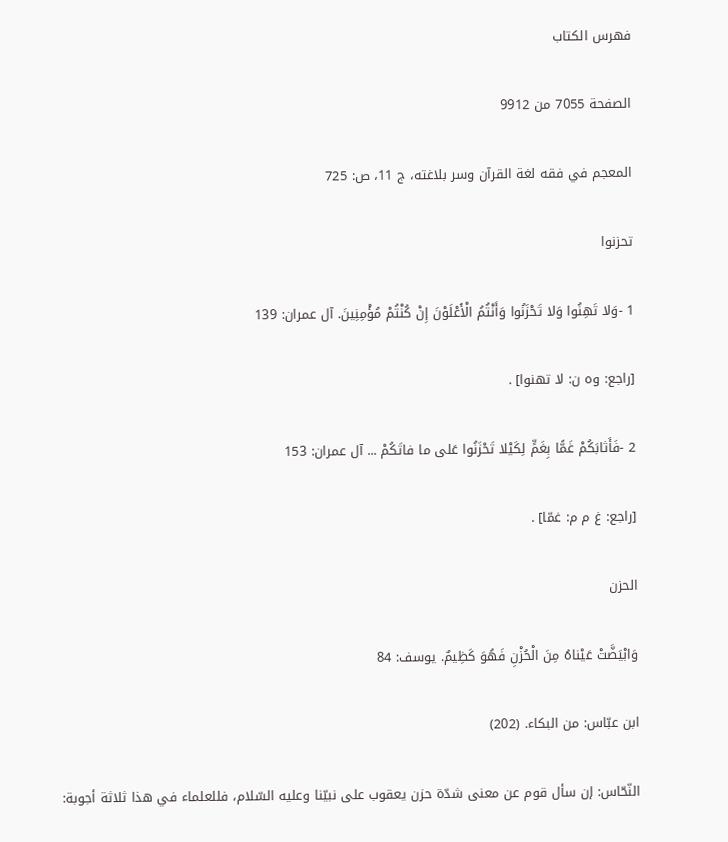فهرس الكتاب

الصفحة 7055 من 9912

المعجم في فقه لغة القرآن وسر بلاغته، ج 11، ص: 725

تحزنوا

1 -وَلا تَهِنُوا وَلا تَحْزَنُوا وَأَنْتُمُ الْأَعْلَوْنَ إِنْ كُنْتُمْ مُؤْمِنِينَ. آل عمران: 139

[راجع: وه ن: لا تهنوا] .

2 -فَأَثابَكُمْ غَمًّا بِغَمٍّ لِكَيْلا تَحْزَنُوا عَلى ما فاتَكُمْ ... آل عمران: 153

[راجع: غ م م: غمّا] .

الحزن

وَابْيَضَّتْ عَيْناهُ مِنَ الْحُزْنِ فَهُوَ كَظِيمٌ. يوسف: 84

ابن عبّاس: من البكاء. (202)

النّحّاس: إن سأل قوم عن معنى شدّة حزن يعقوب على نبيّنا وعليه السّلام، فللعلماء في هذا ثلاثة أجوبة: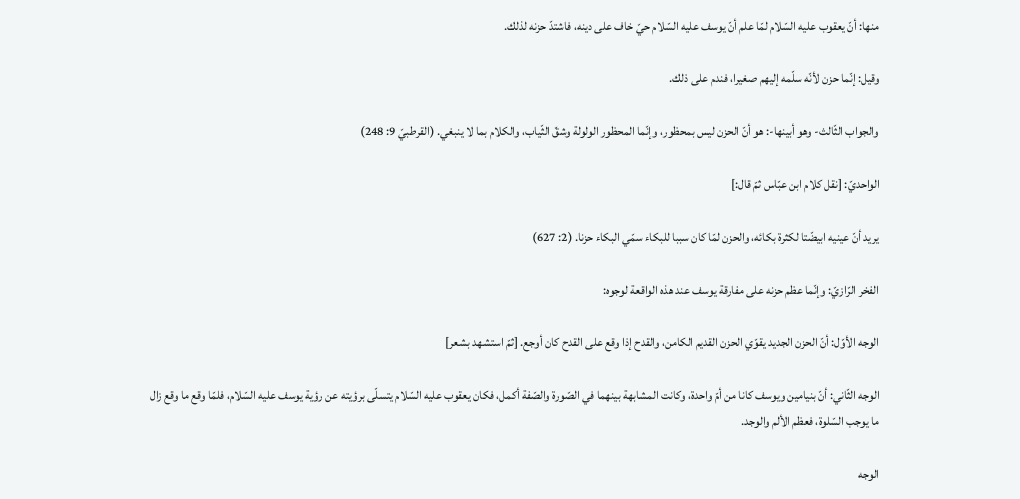منها: أنّ يعقوب عليه السّلام لمّا علم أنّ يوسف عليه السّلام حيّ خاف على دينه، فاشتدّ حزنه لذلك.

وقيل: إنّما حزن لأنّه سلّمه إليهم صغيرا، فندم على ذلك.

والجواب الثّالث- وهو أبينها-: هو أنّ الحزن ليس بمحظور، وإنّما المحظور الولولة وشقّ الثّياب، والكلام بما لا ينبغي. (القرطبيّ 9: 248)

الواحديّ: [نقل كلام ابن عبّاس ثمّ قال:]

يريد أنّ عينيه ابيضّتا لكثرة بكائه، والحزن لمّا كان سببا للبكاء سمّي البكاء حزنا. (2: 627)

الفخر الرّازيّ: وإنّما عظم حزنه على مفارقة يوسف عند هذه الواقعة لوجوه:

الوجه الأوّل: أنّ الحزن الجديد يقوّي الحزن القديم الكامن، والقدح إذا وقع على القدح كان أوجع. [ثمّ استشهد بشعر]

الوجه الثّاني: أنّ بنيامين ويوسف كانا من أمّ واحدة، وكانت المشابهة بينهما في الصّورة والصّفة أكمل، فكان يعقوب عليه السّلام يتسلّى برؤيته عن رؤية يوسف عليه السّلام، فلمّا وقع ما وقع زال ما يوجب السّلوة، فعظم الألم والوجد.

الوجه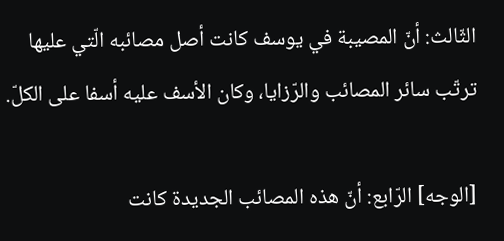الثّالث: أنّ المصيبة في يوسف كانت أصل مصائبه الّتي عليها ترتّب سائر المصائب والرّزايا، وكان الأسف عليه أسفا على الكلّ.

[الوجه] الرّابع: أنّ هذه المصائب الجديدة كانت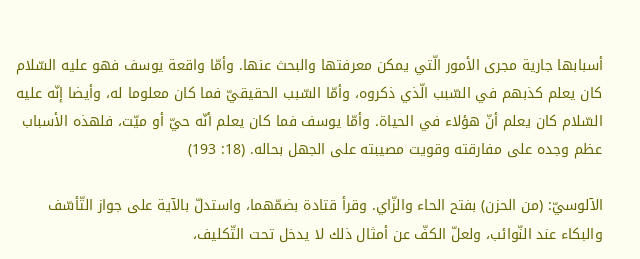أسبابها جارية مجرى الأمور الّتي يمكن معرفتها والبحث عنها. وأمّا واقعة يوسف فهو عليه السّلام كان يعلم كذبهم في السّبب الّذي ذكروه، وأمّا السّبب الحقيقيّ فما كان معلوما له، وأيضا إنّه عليه السّلام كان يعلم أنّ هؤلاء في الحياة. وأمّا يوسف فما كان يعلم أنّه حيّ أو ميّت، فلهذه الأسباب عظم وجده على مفارقته وقويت مصيبته على الجهل بحاله. (18: 193)

الآلوسيّ: (من الحزن) بفتح الحاء والزّاي. وقرأ قتادة بضمّهما، واستدلّ بالآية على جواز التّأسّف والبكاء عند النّوائب، ولعلّ الكفّ عن أمثال ذلك لا يدخل تحت التّكليف،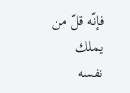فإنّه قلّ من يملك نفسه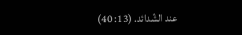عند الشّدائد. (13: 40)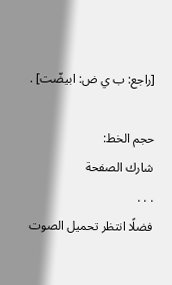[راجع: ب ي ض: ابيضّت] .

حجم الخط:
شارك الصفحة
. . .
فضلًا انتظر تحميل الصوت